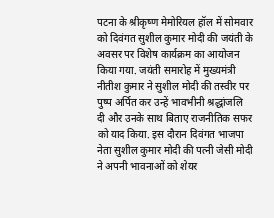पटना के श्रीकृष्ण मेमोरियल हॉल में सोमवार को दिवंगत सुशील कुमार मोदी की जयंती के अवसर पर विशेष कार्यक्रम का आयोजन किया गया. जयंती समारोह में मुख्यमंत्री नीतीश कुमार ने सुशील मोदी की तस्वीर पर पुष्प अर्पित कर उन्हें भावभीनी श्रद्धांजलि दी और उनके साथ बिताए राजनीतिक सफर को याद किया. इस दौरान दिवंगत भाजपा नेता सुशील कुमार मोदी की पत्नी जेसी मोदी ने अपनी भावनाओं को शेयर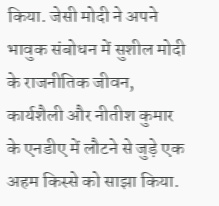किया. जेसी मोदी ने अपने भावुक संबोधन में सुशील मोदी के राजनीतिक जीवन, कार्यशैली और नीतीश कुमार के एनडीए में लौटने से जुड़े एक अहम किस्से को साझा किया.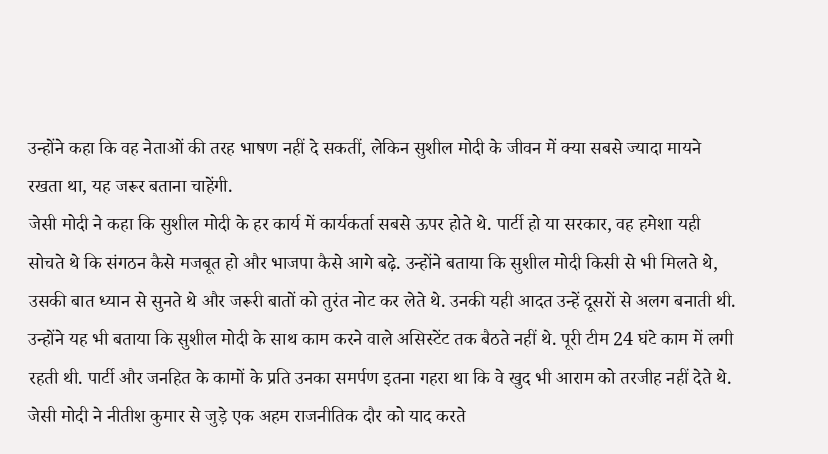उन्होंने कहा कि वह नेताओं की तरह भाषण नहीं दे सकतीं, लेकिन सुशील मोदी के जीवन में क्या सबसे ज्यादा मायने रखता था, यह जरूर बताना चाहेंगी.
जेसी मोदी ने कहा कि सुशील मोदी के हर कार्य में कार्यकर्ता सबसे ऊपर होते थे. पार्टी हो या सरकार, वह हमेशा यही सोचते थे कि संगठन कैसे मजबूत हो और भाजपा कैसे आगे बढ़े. उन्होंने बताया कि सुशील मोदी किसी से भी मिलते थे, उसकी बात ध्यान से सुनते थे और जरूरी बातों को तुरंत नोट कर लेते थे. उनकी यही आदत उन्हें दूसरों से अलग बनाती थी. उन्होंने यह भी बताया कि सुशील मोदी के साथ काम करने वाले असिस्टेंट तक बैठते नहीं थे. पूरी टीम 24 घंटे काम में लगी रहती थी. पार्टी और जनहित के कामों के प्रति उनका समर्पण इतना गहरा था कि वे खुद भी आराम को तरजीह नहीं देते थे.
जेसी मोदी ने नीतीश कुमार से जुड़े एक अहम राजनीतिक दौर को याद करते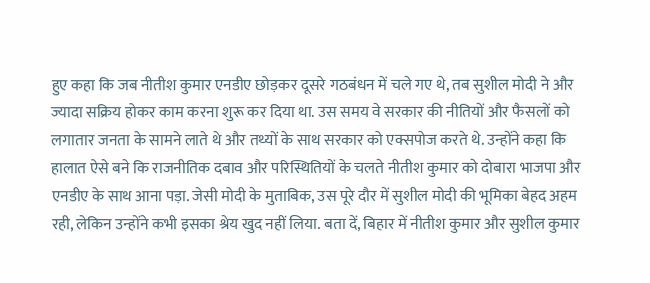हुए कहा कि जब नीतीश कुमार एनडीए छोड़कर दूसरे गठबंधन में चले गए थे, तब सुशील मोदी ने और ज्यादा सक्रिय होकर काम करना शुरू कर दिया था. उस समय वे सरकार की नीतियों और फैसलों को लगातार जनता के सामने लाते थे और तथ्यों के साथ सरकार को एक्सपोज करते थे. उन्होंने कहा कि हालात ऐसे बने कि राजनीतिक दबाव और परिस्थितियों के चलते नीतीश कुमार को दोबारा भाजपा और एनडीए के साथ आना पड़ा. जेसी मोदी के मुताबिक, उस पूरे दौर में सुशील मोदी की भूमिका बेहद अहम रही, लेकिन उन्होंने कभी इसका श्रेय खुद नहीं लिया. बता दें, बिहार में नीतीश कुमार और सुशील कुमार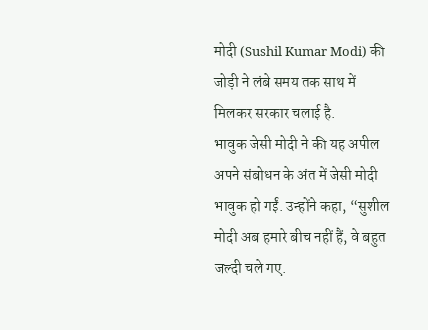मोदी (Sushil Kumar Modi) की जोड़ी ने लंबे समय तक साथ में मिलकर सरकार चलाई है.
भावुक जेसी मोदी ने की यह अपील
अपने संबोधन के अंत में जेसी मोदी भावुक हो गईं. उन्होंने कहा, “सुशील मोदी अब हमारे बीच नहीं हैं, वे बहुत जल्दी चले गए.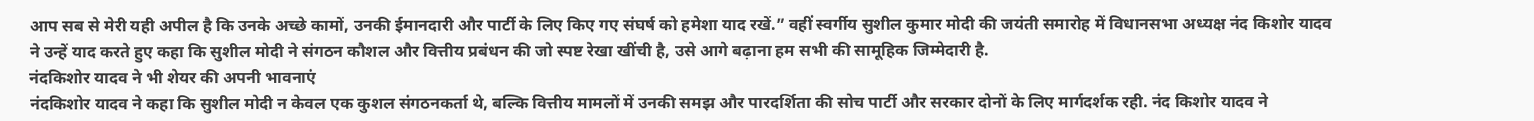आप सब से मेरी यही अपील है कि उनके अच्छे कामों, उनकी ईमानदारी और पार्टी के लिए किए गए संघर्ष को हमेशा याद रखें.” वहीं स्वर्गीय सुशील कुमार मोदी की जयंती समारोह में विधानसभा अध्यक्ष नंद किशोर यादव ने उन्हें याद करते हुए कहा कि सुशील मोदी ने संगठन कौशल और वित्तीय प्रबंधन की जो स्पष्ट रेखा खींची है, उसे आगे बढ़ाना हम सभी की सामूहिक जिम्मेदारी है.
नंदकिशोर यादव ने भी शेयर की अपनी भावनाएं
नंदकिशोर यादव ने कहा कि सुशील मोदी न केवल एक कुशल संगठनकर्ता थे, बल्कि वित्तीय मामलों में उनकी समझ और पारदर्शिता की सोच पार्टी और सरकार दोनों के लिए मार्गदर्शक रही. नंद किशोर यादव ने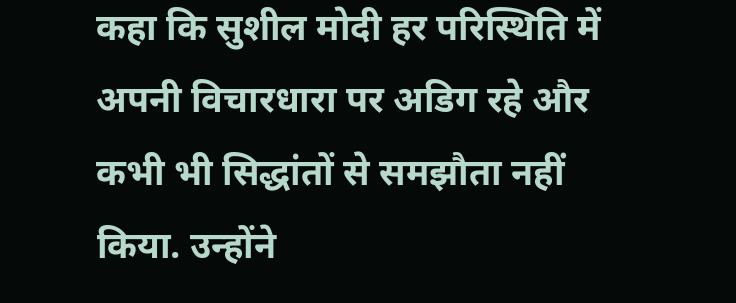कहा कि सुशील मोदी हर परिस्थिति में अपनी विचारधारा पर अडिग रहे और कभी भी सिद्धांतों से समझौता नहीं किया. उन्होंने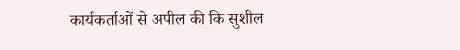कार्यकर्ताओं से अपील की कि सुशील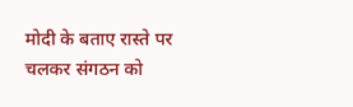मोदी के बताए रास्ते पर चलकर संगठन को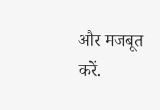और मजबूत करें.